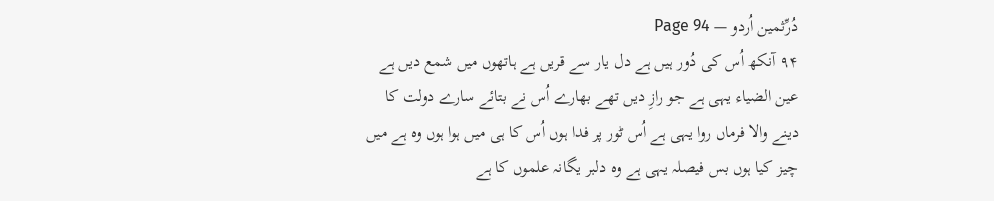دُرِّثمین اُردو — Page 94
۹۴ آنکھ اُس کی دُور ہیں ہے دل یار سے قریں ہے ہاتھوں میں شمع دیں ہے عین الضیاء یہی ہے جو رازِ دیں تھے بھارے اُس نے بتائے سارے دولت کا دینے والا فرماں روا یہی ہے اُس ٹور پر فدا ہوں اُس کا ہی میں ہوا ہوں وہ ہے میں چیز کیا ہوں بس فیصلہ یہی ہے وہ دلبر یگانہ علموں کا ہے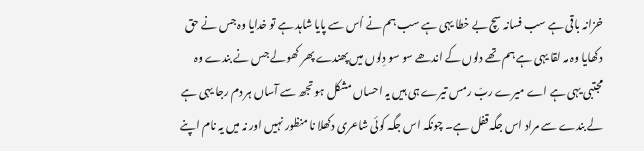خزانہ باقی ہے سب فسانہ سچ بے خطا یہی ہے سب ہم نے اُس سے پایا شاہد ہے تو خدایا وہ جس نے حق دکھایا وہ مہ لقا یہی ہے ہم تھے دلوں کے اندھے سو سو دِلوں میں پھندے پھر کھولے جس نے بندے وہ مجتبی یہی ہے اے میرے ربّ رمس تیرے ہی ہیں یہ احساں مشکل ہو تجھ سے آساں ہر دم رجا یہی ہے لے بندے سے مراد اس جگہ قفل ہے۔ چونکہ اس جگہ کوئی شاعری دکھلا نا منظور نہیں اور نہ میں یہ نام اپنے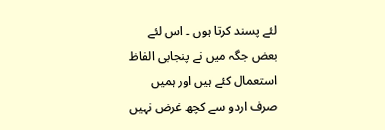لئے پسند کرتا ہوں ۔ اس لئے بعض جگہ میں نے پنجابی الفاظ استعمال کئے ہیں اور ہمیں صرف اردو سے کچھ غرض نہیں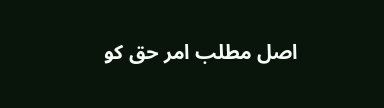اصل مطلب امر حق کو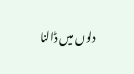دلوں میں ڈالنا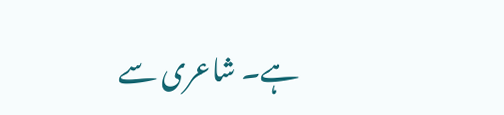ہے۔ شاعری سے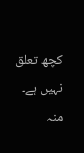کچھ تعلق نہیں ہے۔ منہ